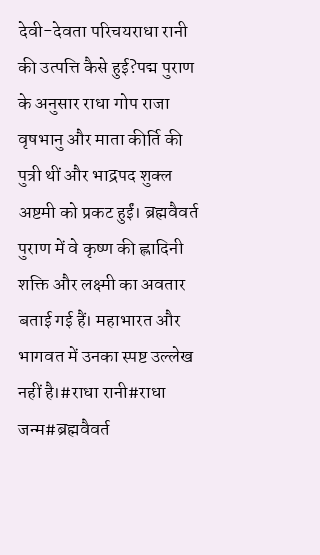देवी-देवता परिचयराधा रानी की उत्पत्ति कैसे हुई?पद्म पुराण के अनुसार राधा गोप राजा वृषभानु और माता कीर्ति की पुत्री थीं और भाद्रपद शुक्ल अष्टमी को प्रकट हुईं। ब्रह्मवैवर्त पुराण में वे कृष्ण की ह्लादिनी शक्ति और लक्ष्मी का अवतार बताई गई हैं। महाभारत और भागवत में उनका स्पष्ट उल्लेख नहीं है।#राधा रानी#राधा जन्म#ब्रह्मवैवर्त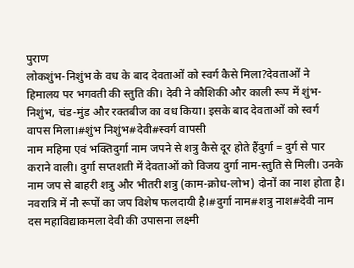पुराण
लोकशुंभ-निशुंभ के वध के बाद देवताओं को स्वर्ग कैसे मिला?देवताओं ने हिमालय पर भगवती की स्तुति की। देवी ने कौशिकी और काली रूप में शुंभ-निशुंभ, चंड-मुंड और रक्तबीज का वध किया। इसके बाद देवताओं को स्वर्ग वापस मिला।#शुंभ निशुंभ#देवी#स्वर्ग वापसी
नाम महिमा एवं भक्तिदुर्गा नाम जपने से शत्रु कैसे दूर होते हैंदुर्गा = दुर्ग से पार कराने वाली। दुर्गा सप्तशती में देवताओं को विजय दुर्गा नाम-स्तुति से मिली। उनके नाम जप से बाहरी शत्रु और भीतरी शत्रु (काम-क्रोध-लोभ) दोनों का नाश होता है। नवरात्रि में नौ रूपों का जप विशेष फलदायी है।#दुर्गा नाम#शत्रु नाश#देवी नाम
दस महाविद्याकमला देवी की उपासना लक्ष्मी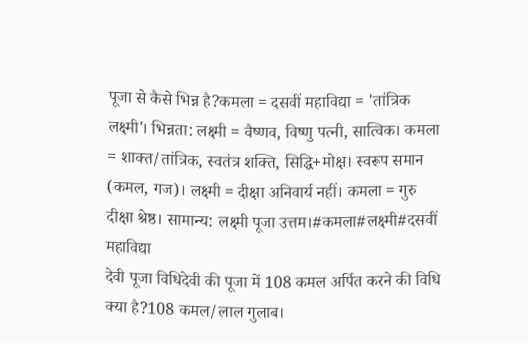पूजा से कैसे भिन्न है?कमला = दसवीं महाविद्या = 'तांत्रिक लक्ष्मी'। भिन्नता: लक्ष्मी = वैष्णव, विष्णु पत्नी, सात्विक। कमला = शाक्त/तांत्रिक, स्वतंत्र शक्ति, सिद्धि+मोक्ष। स्वरूप समान (कमल, गज)। लक्ष्मी = दीक्षा अनिवार्य नहीं। कमला = गुरु दीक्षा श्रेष्ठ। सामान्य: लक्ष्मी पूजा उत्तम।#कमला#लक्ष्मी#दसवीं महाविद्या
देवी पूजा विधिदेवी की पूजा में 108 कमल अर्पित करने की विधि क्या है?108 कमल/लाल गुलाब।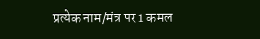प्रत्येक नाम/मंत्र पर 1 कमल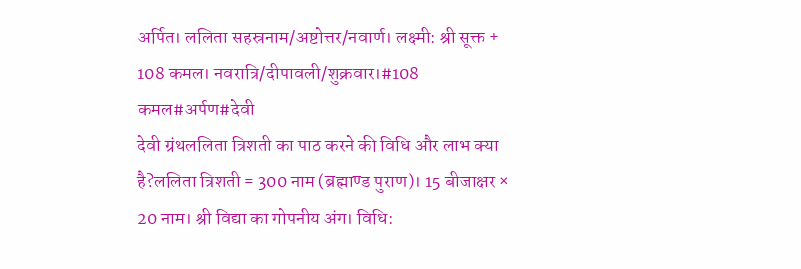अर्पित। ललिता सहस्रनाम/अष्टोत्तर/नवार्ण। लक्ष्मी: श्री सूक्त + 108 कमल। नवरात्रि/दीपावली/शुक्रवार।#108 कमल#अर्पण#देवी
देवी ग्रंथललिता त्रिशती का पाठ करने की विधि और लाभ क्या है?ललिता त्रिशती = 300 नाम (ब्रह्माण्ड पुराण)। 15 बीजाक्षर × 20 नाम। श्री विद्या का गोपनीय अंग। विधि: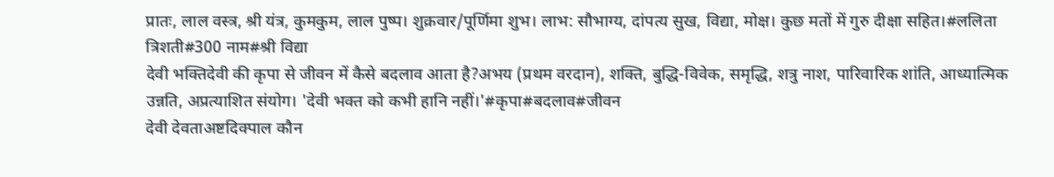प्रातः, लाल वस्त्र, श्री यंत्र, कुमकुम, लाल पुष्प। शुक्रवार/पूर्णिमा शुभ। लाभ: सौभाग्य, दांपत्य सुख, विद्या, मोक्ष। कुछ मतों में गुरु दीक्षा सहित।#ललिता त्रिशती#300 नाम#श्री विद्या
देवी भक्तिदेवी की कृपा से जीवन में कैसे बदलाव आता है?अभय (प्रथम वरदान), शक्ति, बुद्धि-विवेक, समृद्धि, शत्रु नाश, पारिवारिक शांति, आध्यात्मिक उन्नति, अप्रत्याशित संयोग। 'देवी भक्त को कभी हानि नहीं।'#कृपा#बदलाव#जीवन
देवी देवताअष्टदिक्पाल कौन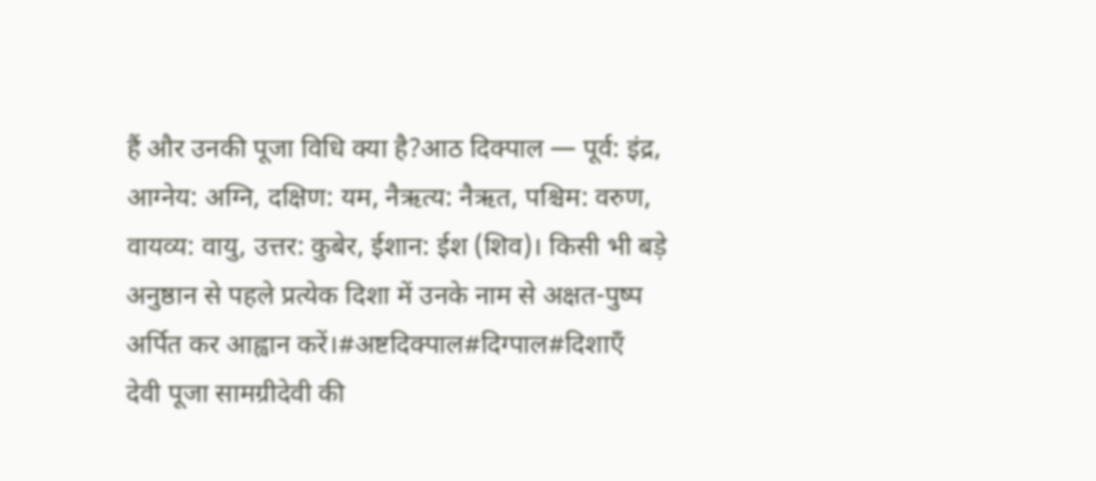हैं और उनकी पूजा विधि क्या है?आठ दिक्पाल — पूर्व: इंद्र, आग्नेय: अग्नि, दक्षिण: यम, नैऋत्य: नैऋत, पश्चिम: वरुण, वायव्य: वायु, उत्तर: कुबेर, ईशान: ईश (शिव)। किसी भी बड़े अनुष्ठान से पहले प्रत्येक दिशा में उनके नाम से अक्षत-पुष्प अर्पित कर आह्वान करें।#अष्टदिक्पाल#दिग्पाल#दिशाएँ
देवी पूजा सामग्रीदेवी की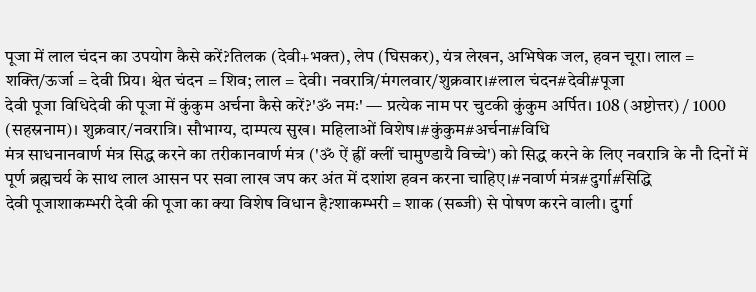पूजा में लाल चंदन का उपयोग कैसे करें?तिलक (देवी+भक्त), लेप (घिसकर), यंत्र लेखन, अभिषेक जल, हवन चूरा। लाल = शक्ति/ऊर्जा = देवी प्रिय। श्वेत चंदन = शिव; लाल = देवी। नवरात्रि/मंगलवार/शुक्रवार।#लाल चंदन#देवी#पूजा
देवी पूजा विधिदेवी की पूजा में कुंकुम अर्चना कैसे करें?'ॐ नमः' — प्रत्येक नाम पर चुटकी कुंकुम अर्पित। 108 (अष्टोत्तर) / 1000 (सहस्रनाम)। शुक्रवार/नवरात्रि। सौभाग्य, दाम्पत्य सुख। महिलाओं विशेष।#कुंकुम#अर्चना#विधि
मंत्र साधनानवार्ण मंत्र सिद्ध करने का तरीकानवार्ण मंत्र ('ॐ ऐं ह्रीं क्लीं चामुण्डायै विच्चे') को सिद्ध करने के लिए नवरात्रि के नौ दिनों में पूर्ण ब्रह्मचर्य के साथ लाल आसन पर सवा लाख जप कर अंत में दशांश हवन करना चाहिए।#नवार्ण मंत्र#दुर्गा#सिद्धि
देवी पूजाशाकम्भरी देवी की पूजा का क्या विशेष विधान है?शाकम्भरी = शाक (सब्जी) से पोषण करने वाली। दुर्गा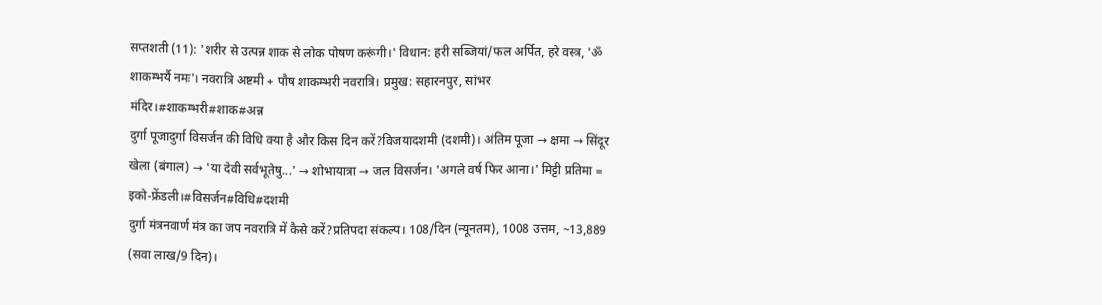सप्तशती (11): 'शरीर से उत्पन्न शाक से लोक पोषण करूंगी।' विधान: हरी सब्जियां/फल अर्पित, हरे वस्त्र, 'ॐ शाकम्भर्यै नमः'। नवरात्रि अष्टमी + पौष शाकम्भरी नवरात्रि। प्रमुख: सहारनपुर, सांभर मंदिर।#शाकम्भरी#शाक#अन्न
दुर्गा पूजादुर्गा विसर्जन की विधि क्या है और किस दिन करें?विजयादशमी (दशमी)। अंतिम पूजा → क्षमा → सिंदूर खेला (बंगाल) → 'या देवी सर्वभूतेषु...' → शोभायात्रा → जल विसर्जन। 'अगले वर्ष फिर आना।' मिट्टी प्रतिमा = इको-फ्रेंडली।#विसर्जन#विधि#दशमी
दुर्गा मंत्रनवार्ण मंत्र का जप नवरात्रि में कैसे करें?प्रतिपदा संकल्प। 108/दिन (न्यूनतम), 1008 उत्तम, ~13,889 (सवा लाख/9 दिन)।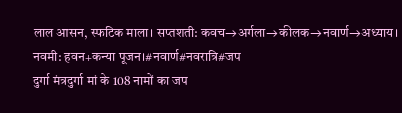लाल आसन, स्फटिक माला। सप्तशती: कवच→अर्गला→कीलक→नवार्ण→अध्याय। नवमी: हवन+कन्या पूजन।#नवार्ण#नवरात्रि#जप
दुर्गा मंत्रदुर्गा मां के 108 नामों का जप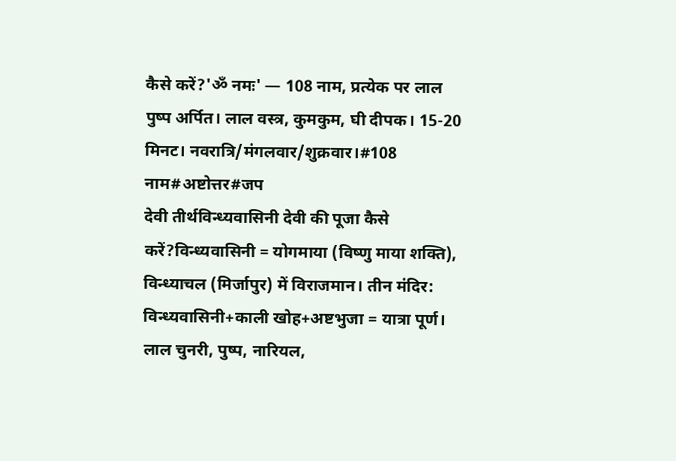कैसे करें?'ॐ नमः' — 108 नाम, प्रत्येक पर लाल पुष्प अर्पित। लाल वस्त्र, कुमकुम, घी दीपक। 15-20 मिनट। नवरात्रि/मंगलवार/शुक्रवार।#108 नाम#अष्टोत्तर#जप
देवी तीर्थविन्ध्यवासिनी देवी की पूजा कैसे करें?विन्ध्यवासिनी = योगमाया (विष्णु माया शक्ति), विन्ध्याचल (मिर्जापुर) में विराजमान। तीन मंदिर: विन्ध्यवासिनी+काली खोह+अष्टभुजा = यात्रा पूर्ण। लाल चुनरी, पुष्प, नारियल,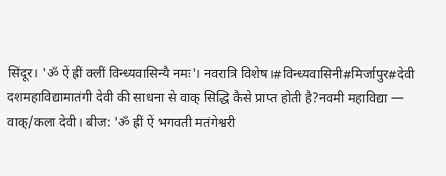सिंदूर। 'ॐ ऐं ह्रीं क्लीं विन्ध्यवासिन्यै नमः'। नवरात्रि विशेष।#विन्ध्यवासिनी#मिर्जापुर#देवी
दशमहाविद्यामातंगी देवी की साधना से वाक् सिद्धि कैसे प्राप्त होती है?नवमी महाविद्या — वाक्/कला देवी। बीज: 'ॐ ह्रीं ऐं भगवती मतंगेश्वरी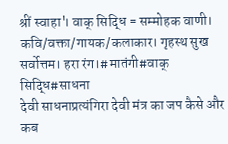श्रीं स्वाहा'। वाक् सिद्धि = सम्मोहक वाणी। कवि/वक्ता/गायक/कलाकार। गृहस्थ सुख सर्वोत्तम। हरा रंग।#मातंगी#वाक् सिद्धि#साधना
देवी साधनाप्रत्यंगिरा देवी मंत्र का जप कैसे और कब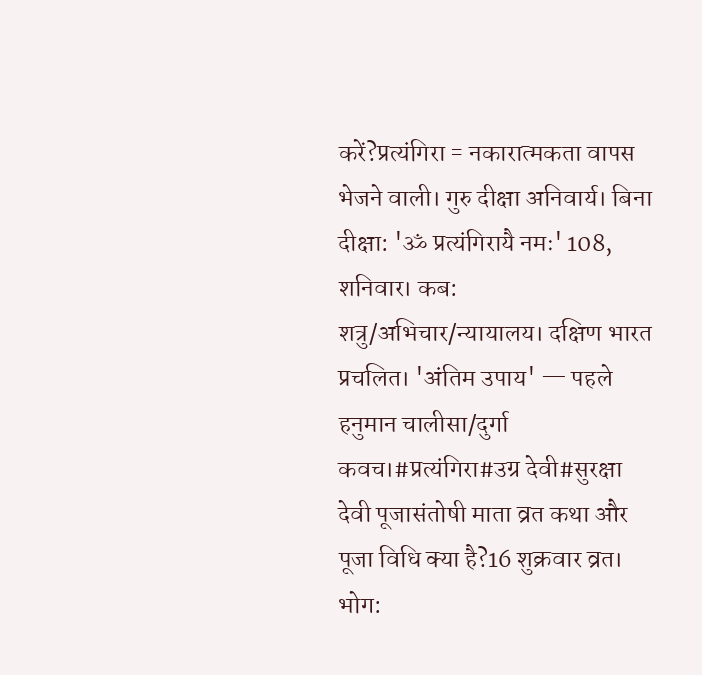करें?प्रत्यंगिरा = नकारात्मकता वापस भेजने वाली। गुरु दीक्षा अनिवार्य। बिना दीक्षा: 'ॐ प्रत्यंगिरायै नमः' 108, शनिवार। कब: शत्रु/अभिचार/न्यायालय। दक्षिण भारत प्रचलित। 'अंतिम उपाय' — पहले हनुमान चालीसा/दुर्गा कवच।#प्रत्यंगिरा#उग्र देवी#सुरक्षा
देवी पूजासंतोषी माता व्रत कथा और पूजा विधि क्या है?16 शुक्रवार व्रत। भोग: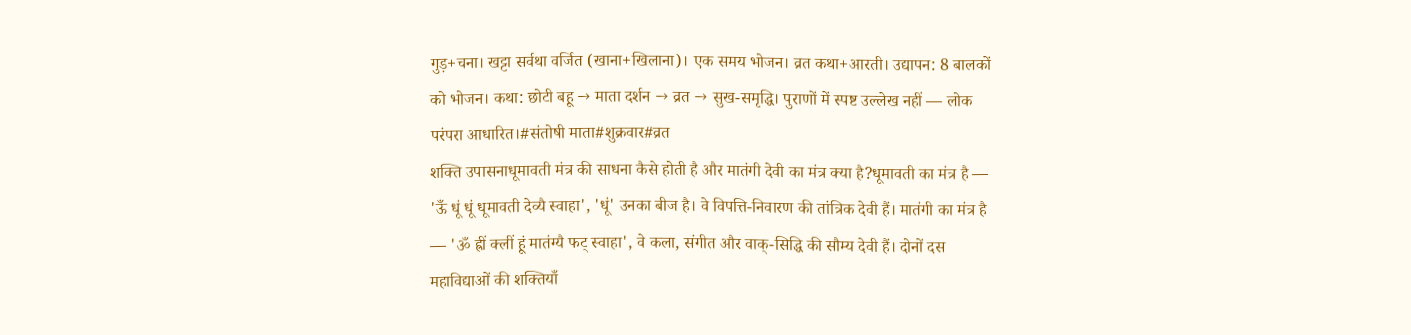गुड़+चना। खट्टा सर्वथा वर्जित (खाना+खिलाना)। एक समय भोजन। व्रत कथा+आरती। उद्यापन: 8 बालकों को भोजन। कथा: छोटी बहू → माता दर्शन → व्रत → सुख-समृद्धि। पुराणों में स्पष्ट उल्लेख नहीं — लोक परंपरा आधारित।#संतोषी माता#शुक्रवार#व्रत
शक्ति उपासनाधूमावती मंत्र की साधना कैसे होती है और मातंगी देवी का मंत्र क्या है?धूमावती का मंत्र है — 'ऊँ धूं धूं धूमावती देव्यै स्वाहा', 'धूं' उनका बीज है। वे विपत्ति-निवारण की तांत्रिक देवी हैं। मातंगी का मंत्र है — 'ॐ ह्रीं क्लीं हूं मातंग्यै फट् स्वाहा', वे कला, संगीत और वाक्-सिद्धि की सौम्य देवी हैं। दोनों दस महाविद्याओं की शक्तियाँ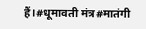हैं।#धूमावती मंत्र#मातंगी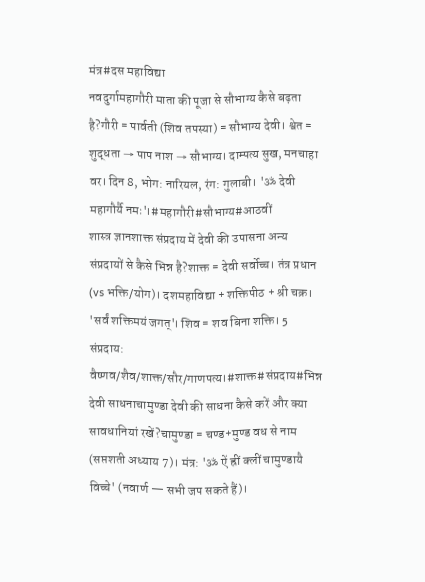मंत्र#दस महाविद्या
नवदुर्गामहागौरी माता की पूजा से सौभाग्य कैसे बढ़ता है?गौरी = पार्वती (शिव तपस्या) = सौभाग्य देवी। श्वेत = शुद्धता → पाप नाश → सौभाग्य। दाम्पत्य सुख, मनचाहा वर। दिन 8, भोग: नारियल, रंग: गुलाबी। 'ॐ देवी महागौर्यै नमः'।#महागौरी#सौभाग्य#आठवीं
शास्त्र ज्ञानशाक्त संप्रदाय में देवी की उपासना अन्य संप्रदायों से कैसे भिन्न है?शाक्त = देवी सर्वोच्च। तंत्र प्रधान (vs भक्ति/योग)। दशमहाविद्या + शक्तिपीठ + श्री चक्र। 'सर्वं शक्तिमयं जगत्'। शिव = शव बिना शक्ति। 5 संप्रदाय: वैष्णव/शैव/शाक्त/सौर/गाणपत्य।#शाक्त#संप्रदाय#भिन्न
देवी साधनाचामुण्डा देवी की साधना कैसे करें और क्या सावधानियां रखें?चामुण्डा = चण्ड+मुण्ड वध से नाम (सप्तशती अध्याय 7)। मंत्र: 'ॐ ऐं ह्रीं क्लीं चामुण्डायै विच्चे' (नवार्ण — सभी जप सकते हैं)।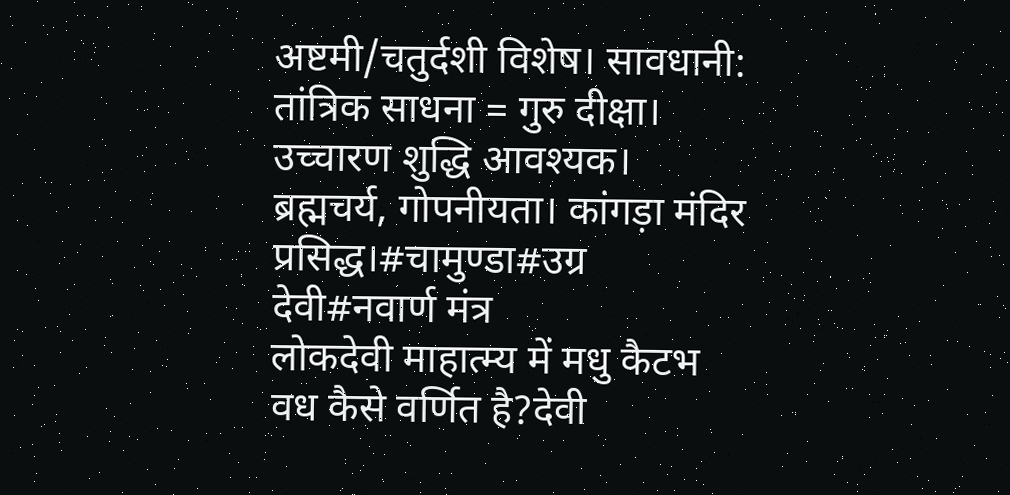अष्टमी/चतुर्दशी विशेष। सावधानी: तांत्रिक साधना = गुरु दीक्षा। उच्चारण शुद्धि आवश्यक। ब्रह्मचर्य, गोपनीयता। कांगड़ा मंदिर प्रसिद्ध।#चामुण्डा#उग्र देवी#नवार्ण मंत्र
लोकदेवी माहात्म्य में मधु कैटभ वध कैसे वर्णित है?देवी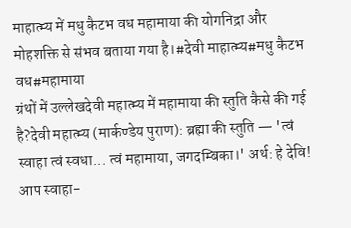माहात्म्य में मधु कैटभ वध महामाया की योगनिद्रा और मोहशक्ति से संभव बताया गया है।#देवी माहात्म्य#मधु कैटभ वध#महामाया
ग्रंथों में उल्लेखदेवी महात्म्य में महामाया की स्तुति कैसे की गई है?देवी महात्म्य (मार्कण्डेय पुराण): ब्रह्मा की स्तुति — 'त्वं स्वाहा त्वं स्वधा... त्वं महामाया, जगदम्बिका।' अर्थ: हे देवि! आप स्वाहा-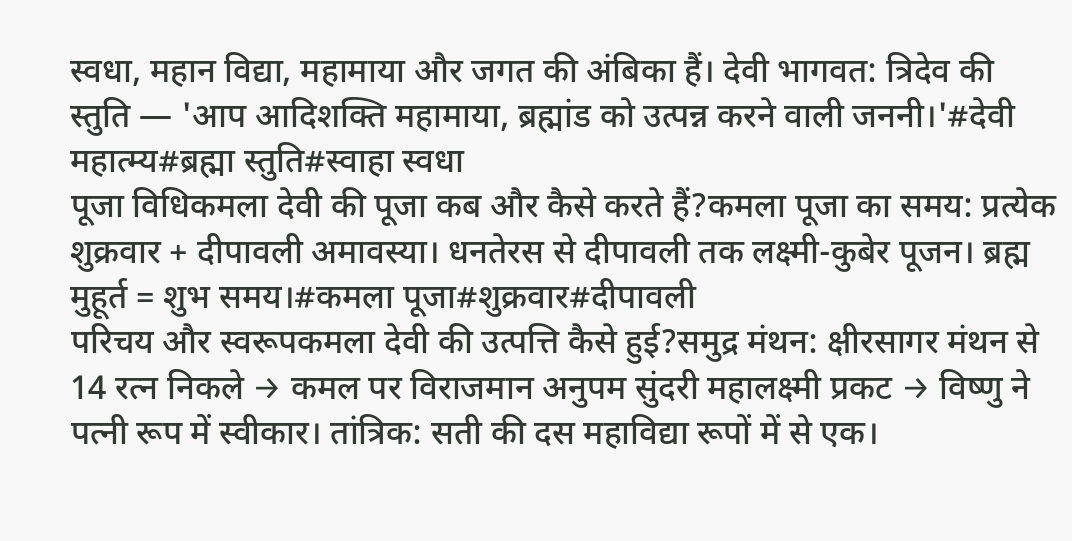स्वधा, महान विद्या, महामाया और जगत की अंबिका हैं। देवी भागवत: त्रिदेव की स्तुति — 'आप आदिशक्ति महामाया, ब्रह्मांड को उत्पन्न करने वाली जननी।'#देवी महात्म्य#ब्रह्मा स्तुति#स्वाहा स्वधा
पूजा विधिकमला देवी की पूजा कब और कैसे करते हैं?कमला पूजा का समय: प्रत्येक शुक्रवार + दीपावली अमावस्या। धनतेरस से दीपावली तक लक्ष्मी-कुबेर पूजन। ब्रह्म मुहूर्त = शुभ समय।#कमला पूजा#शुक्रवार#दीपावली
परिचय और स्वरूपकमला देवी की उत्पत्ति कैसे हुई?समुद्र मंथन: क्षीरसागर मंथन से 14 रत्न निकले → कमल पर विराजमान अनुपम सुंदरी महालक्ष्मी प्रकट → विष्णु ने पत्नी रूप में स्वीकार। तांत्रिक: सती की दस महाविद्या रूपों में से एक।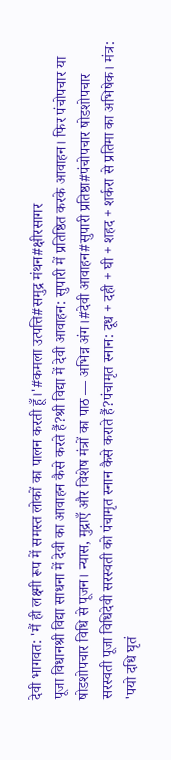देवी भागवत: 'मैं ही लक्ष्मी रूप में समस्त लोकों का पालन करती हूँ।'#कमला उत्पत्ति#समुद्र मंथन#क्षीरसागर
पूजा विधानश्री विद्या साधना में देवी का आवाहन कैसे करते हैं?श्री विद्या में देवी आवाहन: सुपारी में प्रतिष्ठित करके आवाहन। फिर पंचोपचार या षोडशोपचार विधि से पूजन। न्यास, मुद्राएँ और विशेष मंत्रों का पाठ — अभिन्न अंग।#देवी आवाहन#सुपारी प्रतिष्ठा#पंचोपचार षोडशोपचार
सरस्वती पूजा विधिदेवी सरस्वती को पंचामृत स्नान कैसे कराते हैं?पंचामृत स्नान: दूध + दही + घी + शहद + शर्करा से प्रतिमा का अभिषेक। मंत्र: 'पयो दधि घृतं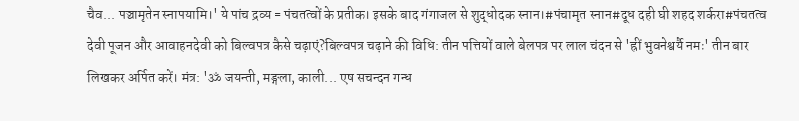चैव... पञ्चामृतेन स्नापयामि।' ये पांच द्रव्य = पंचतत्वों के प्रतीक। इसके बाद गंगाजल से शुद्धोदक स्नान।#पंचामृत स्नान#दूध दही घी शहद शर्करा#पंचतत्व
देवी पूजन और आवाहनदेवी को बिल्वपत्र कैसे चढ़ाएं?बिल्वपत्र चढ़ाने की विधि: तीन पत्तियों वाले बेलपत्र पर लाल चंदन से 'ह्रीं भुवनेश्वर्यै नमः' तीन बार लिखकर अर्पित करें। मंत्र: 'ॐ जयन्ती, मङ्गला, काली... एष सचन्दन गन्ध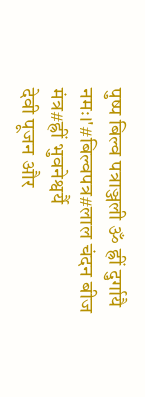पुष्प बिल्व पत्राञ्जली ॐ ह्रीं दुर्गायै नमः।'#बिल्वपत्र#लाल चंदन बीज मंत्र#ह्रीं भुवनेश्वर्यै
देवी पूजन और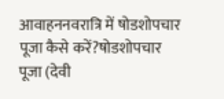आवाहननवरात्रि में षोडशोपचार पूजा कैसे करें?षोडशोपचार पूजा (देवी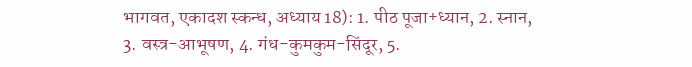भागवत, एकादश स्कन्ध, अध्याय 18): 1. पीठ पूजा+ध्यान, 2. स्नान, 3. वस्त्र-आभूषण, 4. गंध-कुमकुम-सिंदूर, 5.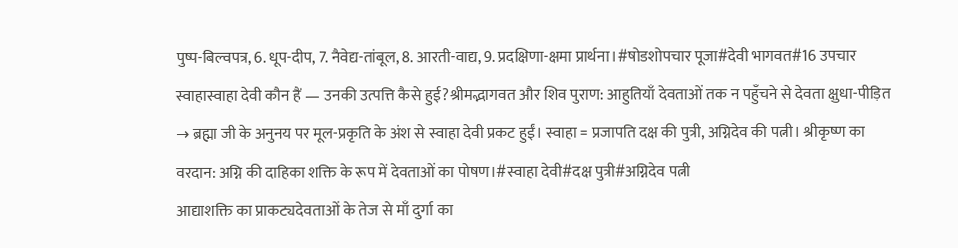पुष्प-बिल्वपत्र, 6. धूप-दीप, 7. नैवेद्य-तांबूल, 8. आरती-वाद्य, 9. प्रदक्षिणा-क्षमा प्रार्थना।#षोडशोपचार पूजा#देवी भागवत#16 उपचार
स्वाहास्वाहा देवी कौन हैं — उनकी उत्पत्ति कैसे हुई?श्रीमद्भागवत और शिव पुराण: आहुतियाँ देवताओं तक न पहुँचने से देवता क्षुधा-पीड़ित → ब्रह्मा जी के अनुनय पर मूल-प्रकृति के अंश से स्वाहा देवी प्रकट हुईं। स्वाहा = प्रजापति दक्ष की पुत्री, अग्निदेव की पत्नी। श्रीकृष्ण का वरदान: अग्नि की दाहिका शक्ति के रूप में देवताओं का पोषण।#स्वाहा देवी#दक्ष पुत्री#अग्निदेव पत्नी
आद्याशक्ति का प्राकट्यदेवताओं के तेज से माँ दुर्गा का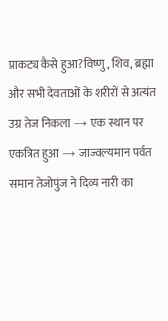प्राकट्य कैसे हुआ?विष्णु, शिव, ब्रह्मा और सभी देवताओं के शरीरों से अत्यंत उग्र तेज निकला → एक स्थान पर एकत्रित हुआ → जाज्वल्यमान पर्वत समान तेजोपुंज ने दिव्य नारी का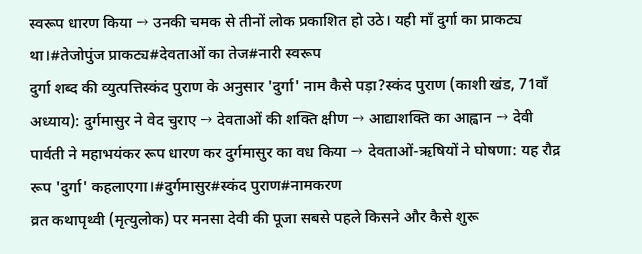स्वरूप धारण किया → उनकी चमक से तीनों लोक प्रकाशित हो उठे। यही माँ दुर्गा का प्राकट्य था।#तेजोपुंज प्राकट्य#देवताओं का तेज#नारी स्वरूप
दुर्गा शब्द की व्युत्पत्तिस्कंद पुराण के अनुसार 'दुर्गा' नाम कैसे पड़ा?स्कंद पुराण (काशी खंड, 71वाँ अध्याय): दुर्गमासुर ने वेद चुराए → देवताओं की शक्ति क्षीण → आद्याशक्ति का आह्वान → देवी पार्वती ने महाभयंकर रूप धारण कर दुर्गमासुर का वध किया → देवताओं-ऋषियों ने घोषणा: यह रौद्र रूप 'दुर्गा' कहलाएगा।#दुर्गमासुर#स्कंद पुराण#नामकरण
व्रत कथापृथ्वी (मृत्युलोक) पर मनसा देवी की पूजा सबसे पहले किसने और कैसे शुरू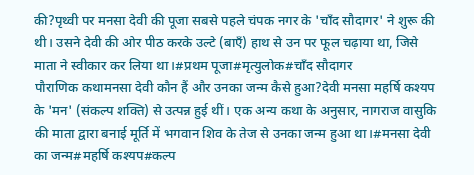की?पृथ्वी पर मनसा देवी की पूजा सबसे पहले चंपक नगर के 'चाँद सौदागर' ने शुरू की थी। उसने देवी की ओर पीठ करके उल्टे (बाएँ) हाथ से उन पर फूल चढ़ाया था, जिसे माता ने स्वीकार कर लिया था।#प्रथम पूजा#मृत्युलोक#चाँद सौदागर
पौराणिक कथामनसा देवी कौन हैं और उनका जन्म कैसे हुआ?देवी मनसा महर्षि कश्यप के 'मन' (संकल्प शक्ति) से उत्पन्न हुई थीं। एक अन्य कथा के अनुसार, नागराज वासुकि की माता द्वारा बनाई मूर्ति में भगवान शिव के तेज से उनका जन्म हुआ था।#मनसा देवी का जन्म#महर्षि कश्यप#कल्प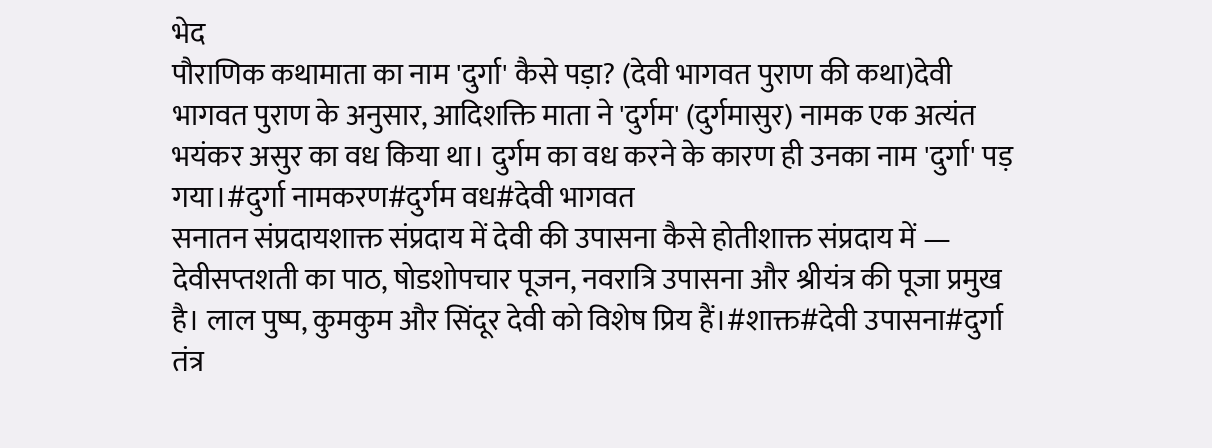भेद
पौराणिक कथामाता का नाम 'दुर्गा' कैसे पड़ा? (देवी भागवत पुराण की कथा)देवी भागवत पुराण के अनुसार, आदिशक्ति माता ने 'दुर्गम' (दुर्गमासुर) नामक एक अत्यंत भयंकर असुर का वध किया था। दुर्गम का वध करने के कारण ही उनका नाम 'दुर्गा' पड़ गया।#दुर्गा नामकरण#दुर्गम वध#देवी भागवत
सनातन संप्रदायशाक्त संप्रदाय में देवी की उपासना कैसे होतीशाक्त संप्रदाय में — देवीसप्तशती का पाठ, षोडशोपचार पूजन, नवरात्रि उपासना और श्रीयंत्र की पूजा प्रमुख है। लाल पुष्प, कुमकुम और सिंदूर देवी को विशेष प्रिय हैं।#शाक्त#देवी उपासना#दुर्गा
तंत्र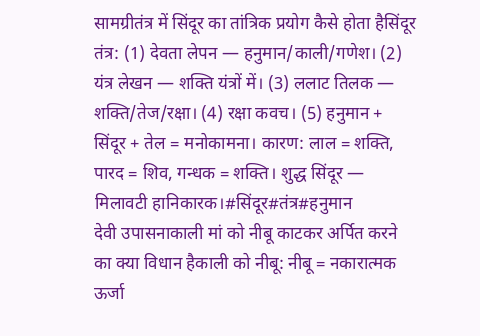सामग्रीतंत्र में सिंदूर का तांत्रिक प्रयोग कैसे होता हैसिंदूर तंत्र: (1) देवता लेपन — हनुमान/काली/गणेश। (2) यंत्र लेखन — शक्ति यंत्रों में। (3) ललाट तिलक — शक्ति/तेज/रक्षा। (4) रक्षा कवच। (5) हनुमान + सिंदूर + तेल = मनोकामना। कारण: लाल = शक्ति, पारद = शिव, गन्धक = शक्ति। शुद्ध सिंदूर — मिलावटी हानिकारक।#सिंदूर#तंत्र#हनुमान
देवी उपासनाकाली मां को नीबू काटकर अर्पित करने का क्या विधान हैकाली को नीबू: नीबू = नकारात्मक ऊर्जा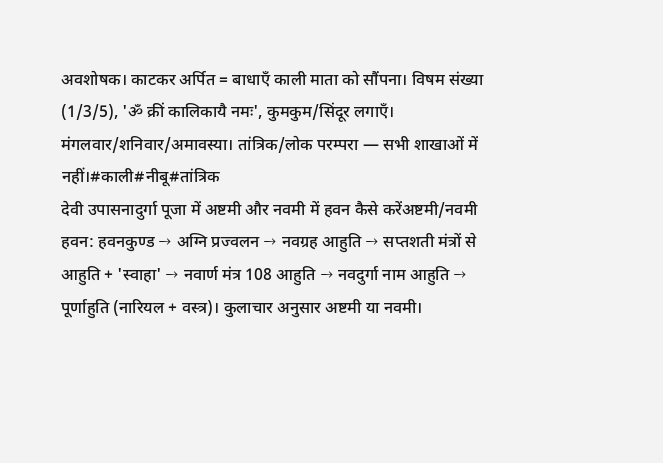अवशोषक। काटकर अर्पित = बाधाएँ काली माता को सौंपना। विषम संख्या (1/3/5), 'ॐ क्रीं कालिकायै नमः', कुमकुम/सिंदूर लगाएँ। मंगलवार/शनिवार/अमावस्या। तांत्रिक/लोक परम्परा — सभी शाखाओं में नहीं।#काली#नीबू#तांत्रिक
देवी उपासनादुर्गा पूजा में अष्टमी और नवमी में हवन कैसे करेंअष्टमी/नवमी हवन: हवनकुण्ड → अग्नि प्रज्वलन → नवग्रह आहुति → सप्तशती मंत्रों से आहुति + 'स्वाहा' → नवार्ण मंत्र 108 आहुति → नवदुर्गा नाम आहुति → पूर्णाहुति (नारियल + वस्त्र)। कुलाचार अनुसार अष्टमी या नवमी।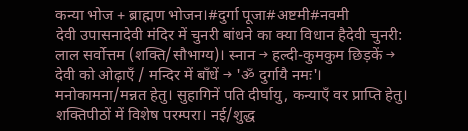कन्या भोज + ब्राह्मण भोजन।#दुर्गा पूजा#अष्टमी#नवमी
देवी उपासनादेवी मंदिर में चुनरी बांधने का क्या विधान हैदेवी चुनरी: लाल सर्वोत्तम (शक्ति/सौभाग्य)। स्नान → हल्दी-कुमकुम छिड़कें → देवी को ओढ़ाएँ / मन्दिर में बाँधें → 'ॐ दुर्गायै नमः'। मनोकामना/मन्नत हेतु। सुहागिनें पति दीर्घायु, कन्याएँ वर प्राप्ति हेतु। शक्तिपीठों में विशेष परम्परा। नई/शुद्ध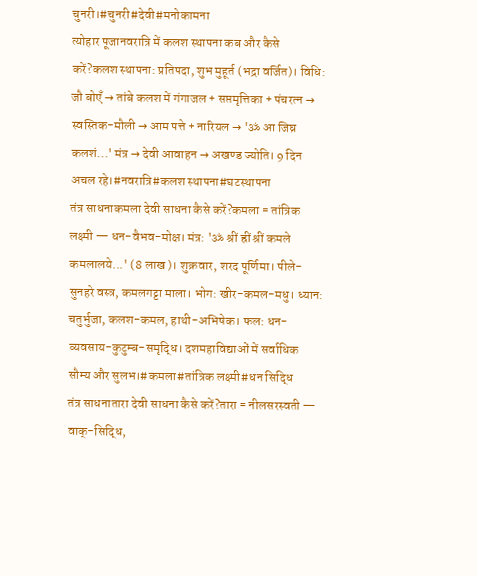चुनरी।#चुनरी#देवी#मनोकामना
त्योहार पूजानवरात्रि में कलश स्थापना कब और कैसे करें?कलश स्थापना: प्रतिपदा, शुभ मुहूर्त (भद्रा वर्जित)। विधि: जौ बोएँ → तांबे कलश में गंगाजल + सप्तमृत्तिका + पंचरत्न → स्वस्तिक-मौली → आम पत्ते + नारियल → 'ॐ आ जिघ्र कलशं...' मंत्र → देवी आवाहन → अखण्ड ज्योति। 9 दिन अचल रहे।#नवरात्रि#कलश स्थापना#घटस्थापना
तंत्र साधनाकमला देवी साधना कैसे करें?कमला = तांत्रिक लक्ष्मी — धन-वैभव-मोक्ष। मंत्र: 'ॐ श्रीं ह्रीं श्रीं कमले कमलालये...' (8 लाख)। शुक्रवार, शरद पूर्णिमा। पीले-सुनहरे वस्त्र, कमलगट्टा माला। भोग: खीर-कमल-मधु। ध्यान: चतुर्भुजा, कलश-कमल, हाथी-अभिषेक। फल: धन-व्यवसाय-कुटुम्ब-समृद्धि। दशमहाविद्याओं में सर्वाधिक सौम्य और सुलभ।#कमला#तांत्रिक लक्ष्मी#धन सिद्धि
तंत्र साधनातारा देवी साधना कैसे करें?तारा = नीलसरस्वती — वाक्-सिद्धि,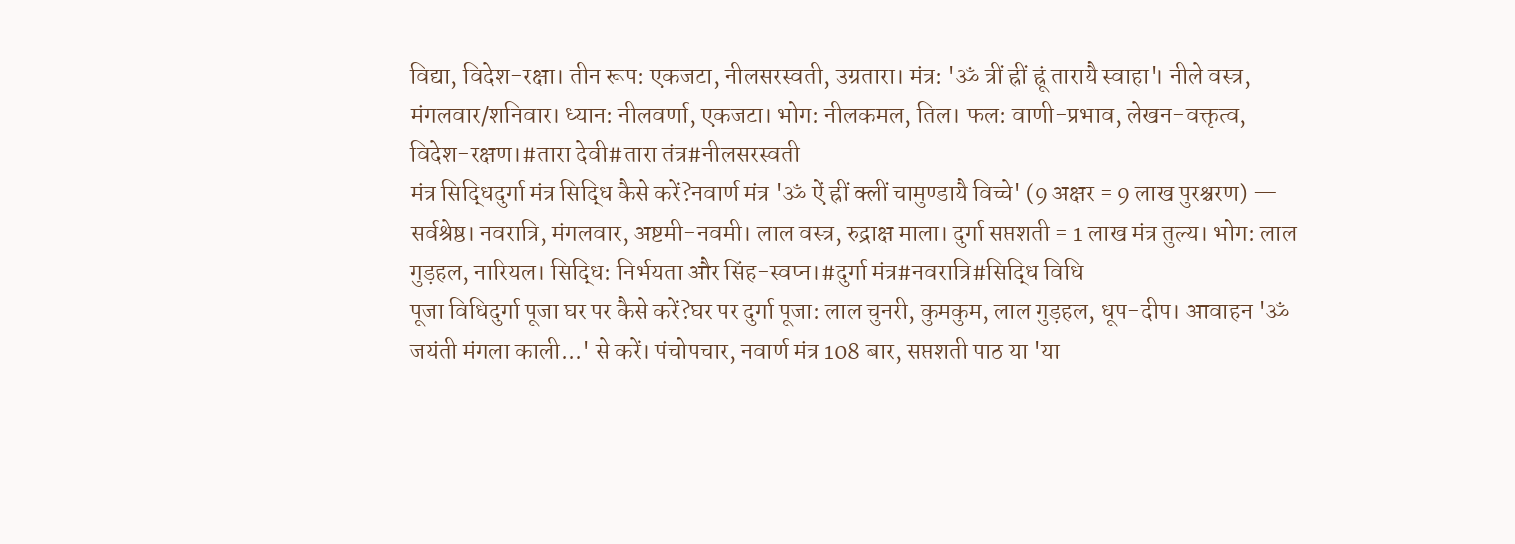विद्या, विदेश-रक्षा। तीन रूप: एकजटा, नीलसरस्वती, उग्रतारा। मंत्र: 'ॐ त्रीं ह्रीं ह्रूं तारायै स्वाहा'। नीले वस्त्र, मंगलवार/शनिवार। ध्यान: नीलवर्णा, एकजटा। भोग: नीलकमल, तिल। फल: वाणी-प्रभाव, लेखन-वक्तृत्व, विदेश-रक्षण।#तारा देवी#तारा तंत्र#नीलसरस्वती
मंत्र सिद्धिदुर्गा मंत्र सिद्धि कैसे करें?नवार्ण मंत्र 'ॐ ऐं ह्रीं क्लीं चामुण्डायै विच्चे' (9 अक्षर = 9 लाख पुरश्चरण) — सर्वश्रेष्ठ। नवरात्रि, मंगलवार, अष्टमी-नवमी। लाल वस्त्र, रुद्राक्ष माला। दुर्गा सप्तशती = 1 लाख मंत्र तुल्य। भोग: लाल गुड़हल, नारियल। सिद्धि: निर्भयता और सिंह-स्वप्न।#दुर्गा मंत्र#नवरात्रि#सिद्धि विधि
पूजा विधिदुर्गा पूजा घर पर कैसे करें?घर पर दुर्गा पूजा: लाल चुनरी, कुमकुम, लाल गुड़हल, धूप-दीप। आवाहन 'ॐ जयंती मंगला काली...' से करें। पंचोपचार, नवार्ण मंत्र 108 बार, सप्तशती पाठ या 'या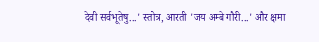देवी सर्वभूतेषु...' स्तोत्र, आरती 'जय अम्बे गौरी...' और क्षमा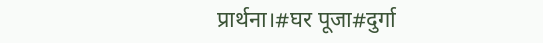प्रार्थना।#घर पूजा#दुर्गा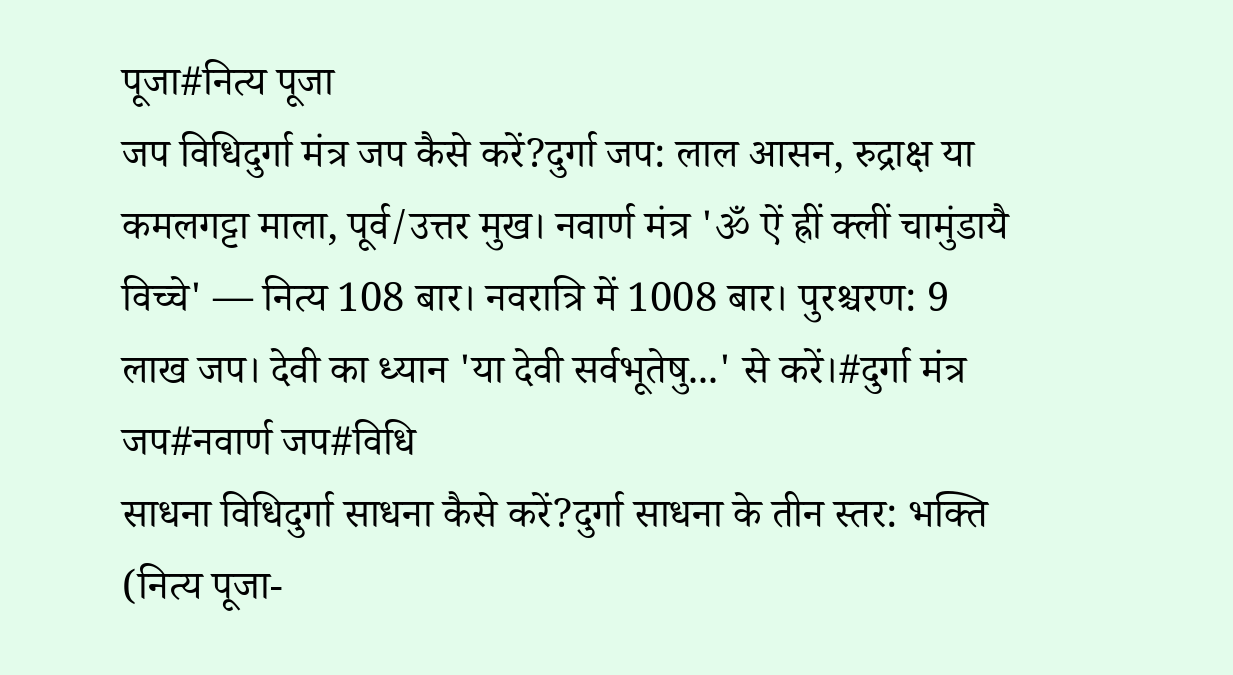पूजा#नित्य पूजा
जप विधिदुर्गा मंत्र जप कैसे करें?दुर्गा जप: लाल आसन, रुद्राक्ष या कमलगट्टा माला, पूर्व/उत्तर मुख। नवार्ण मंत्र 'ॐ ऐं ह्रीं क्लीं चामुंडायै विच्चे' — नित्य 108 बार। नवरात्रि में 1008 बार। पुरश्चरण: 9 लाख जप। देवी का ध्यान 'या देवी सर्वभूतेषु...' से करें।#दुर्गा मंत्र जप#नवार्ण जप#विधि
साधना विधिदुर्गा साधना कैसे करें?दुर्गा साधना के तीन स्तर: भक्ति (नित्य पूजा-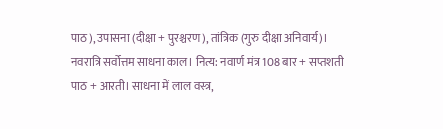पाठ), उपासना (दीक्षा + पुरश्चरण), तांत्रिक (गुरु दीक्षा अनिवार्य)। नवरात्रि सर्वोत्तम साधना काल। नित्य: नवार्ण मंत्र 108 बार + सप्तशती पाठ + आरती। साधना में लाल वस्त्र,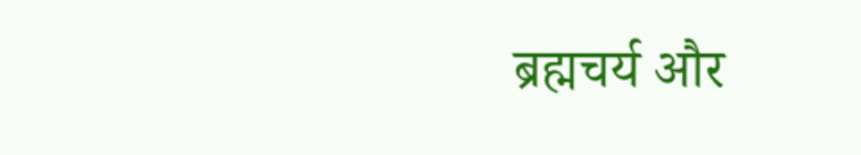ब्रह्मचर्य और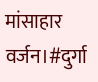मांसाहार वर्जन।#दुर्गा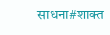साधना#शाक्त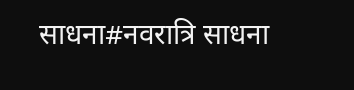साधना#नवरात्रि साधना